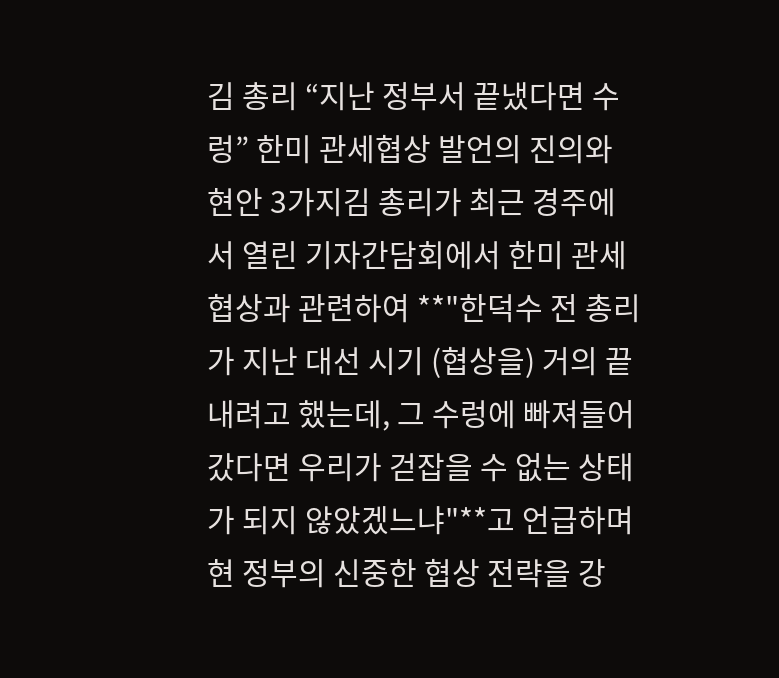김 총리 “지난 정부서 끝냈다면 수렁” 한미 관세협상 발언의 진의와 현안 3가지김 총리가 최근 경주에서 열린 기자간담회에서 한미 관세협상과 관련하여 **"한덕수 전 총리가 지난 대선 시기 (협상을) 거의 끝내려고 했는데, 그 수렁에 빠져들어 갔다면 우리가 걷잡을 수 없는 상태가 되지 않았겠느냐"**고 언급하며 현 정부의 신중한 협상 전략을 강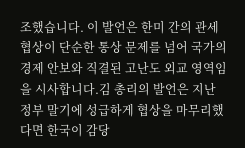조했습니다. 이 발언은 한미 간의 관세협상이 단순한 통상 문제를 넘어 국가의 경제 안보와 직결된 고난도 외교 영역임을 시사합니다.김 총리의 발언은 지난 정부 말기에 성급하게 협상을 마무리했다면 한국이 감당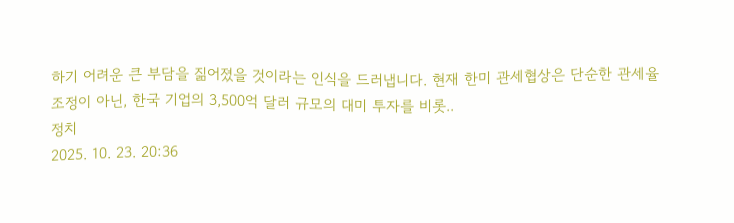하기 어려운 큰 부담을 짊어졌을 것이라는 인식을 드러냅니다. 현재 한미 관세협상은 단순한 관세율 조정이 아닌, 한국 기업의 3,500억 달러 규모의 대미 투자를 비롯..
정치
2025. 10. 23. 20:36